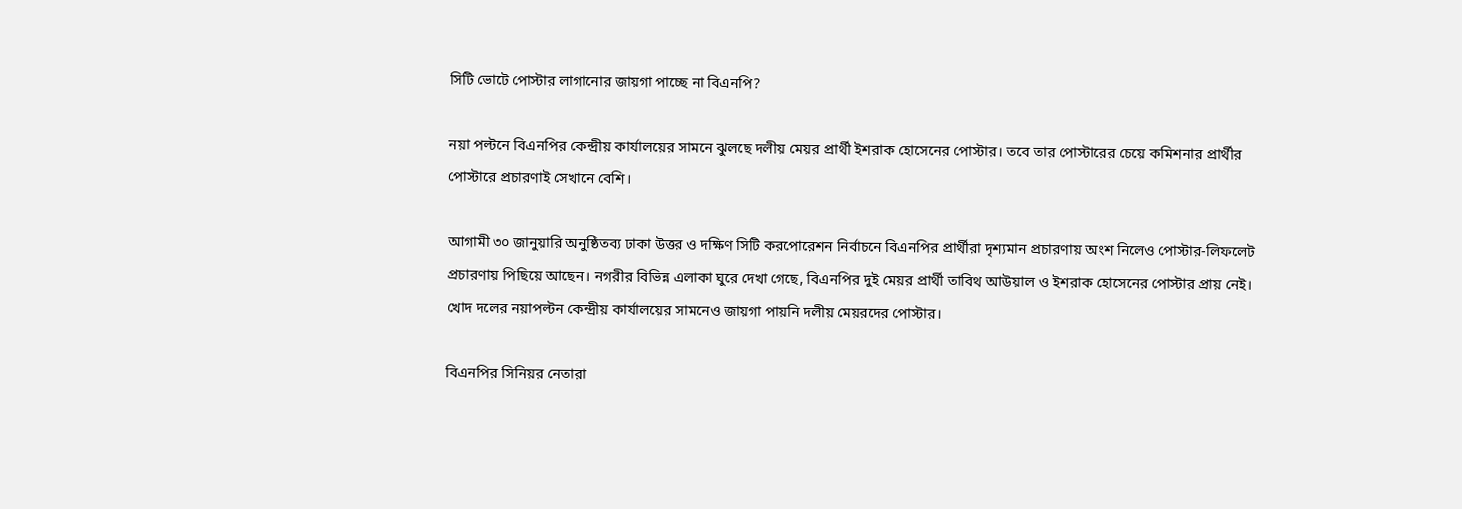সিটি ভোটে পোস্টার লাগানোর জায়গা পাচ্ছে না বিএনপি?

নয়া পল্টনে বিএনপির কেন্দ্রীয় কার্যালয়ের সামনে ঝুলছে দলীয় মেয়র প্রার্থী ইশরাক হোসেনের পোস্টার। তবে তার পোস্টারের চেয়ে কমিশনার প্রার্থীর পোস্টারে প্রচারণাই সেখানে বেশি।

আগামী ৩০ জানুয়ারি অনুষ্ঠিতব্য ঢাকা উত্তর ও দক্ষিণ সিটি করপোরেশন নির্বাচনে বিএনপির প্রার্থীরা দৃশ্যমান প্রচারণায় অংশ নিলেও পোস্টার-লিফলেট প্রচারণায় পিছিয়ে আছেন। নগরীর বিভিন্ন এলাকা ঘুরে দেখা গেছে, বিএনপির দুই মেয়র প্রার্থী তাবিথ আউয়াল ও ইশরাক হোসেনের পোস্টার প্রায় নেই। খোদ দলের নয়াপল্টন কেন্দ্রীয় কার্যালয়ের সামনেও জায়গা পায়নি দলীয় মেয়রদের পোস্টার।

বিএনপির সিনিয়র নেতারা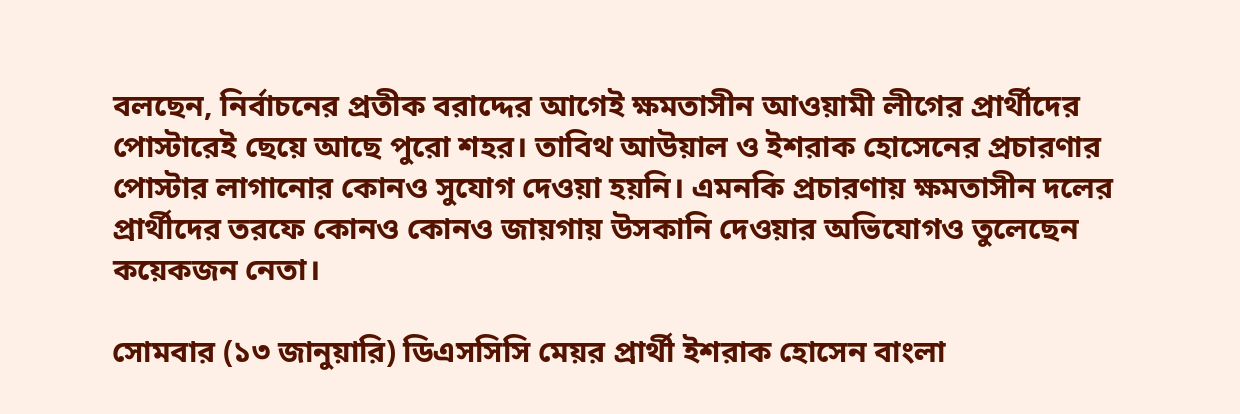বলছেন, নির্বাচনের প্রতীক বরাদ্দের আগেই ক্ষমতাসীন আওয়ামী লীগের প্রার্থীদের পোস্টারেই ছেয়ে আছে পুরো শহর। তাবিথ আউয়াল ও ইশরাক হোসেনের প্রচারণার পোস্টার লাগানোর কোনও সুযোগ দেওয়া হয়নি। এমনকি প্রচারণায় ক্ষমতাসীন দলের প্রার্থীদের তরফে কোনও কোনও জায়গায় উসকানি দেওয়ার অভিযোগও তুলেছেন কয়েকজন নেতা।

সোমবার (১৩ জানুয়ারি) ডিএসসিসি মেয়র প্রার্থী ইশরাক হোসেন বাংলা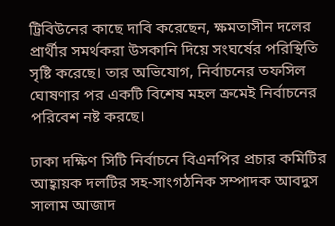ট্রিবিউনের কাছে দাবি করেছেন, ক্ষমতাসীন দলের প্রার্থীর সমর্থকরা উসকানি দিয়ে সংঘর্ষের পরিস্থিতি সৃষ্টি করেছে। তার অভিযোগ, নির্বাচনের তফসিল ঘোষণার পর একটি বিশেষ মহল ক্রমেই নির্বাচনের পরিবেশ নষ্ট করছে।

ঢাকা দক্ষিণ সিটি নির্বাচনে বিএনপির প্রচার কমিটির আহ্বায়ক দলটির সহ-সাংগঠনিক সম্পাদক আবদুস সালাম আজাদ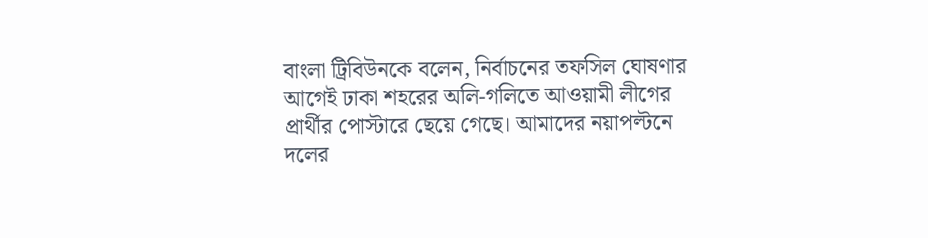বাংলা ট্রিবিউনকে বলেন, নির্বাচনের তফসিল ঘোষণার আগেই ঢাকা শহরের অলি-গলিতে আওয়ামী লীগের প্রার্থীর পোস্টারে ছেয়ে গেছে। আমাদের নয়াপল্টনে দলের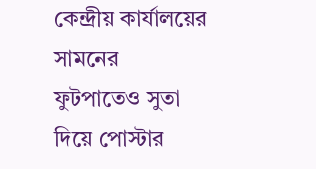কেন্দ্রীয় কার্যালয়ের সামনের ফুটপাতেও সুতা দিয়ে পোস্টার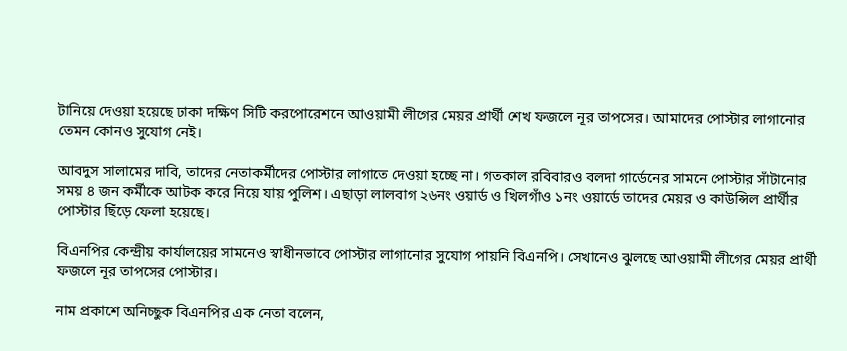টানিয়ে দেওয়া হয়েছে ঢাকা দক্ষিণ সিটি করপোরেশনে আওয়ামী লীগের মেয়র প্রার্থী শেখ ফজলে নূর তাপসের। আমাদের পোস্টার লাগানোর তেমন কোনও সুযোগ নেই।

আবদুস সালামের দাবি, তাদের নেতাকর্মীদের পোস্টার লাগাতে দেওয়া হচ্ছে না। গতকাল রবিবারও বলদা গার্ডেনের সামনে পোস্টার সাঁটানোর সময় ৪ জন কর্মীকে আটক করে নিয়ে যায় পুলিশ। এছাড়া লালবাগ ২৬নং ওয়ার্ড ও খিলগাঁও ১নং ওয়ার্ডে তাদের মেয়র ও কাউন্সিল প্রার্থীর পোস্টার ছিঁড়ে ফেলা হয়েছে।

বিএনপির কেন্দ্রীয় কার্যালয়ের সামনেও স্বাধীনভাবে পোস্টার লাগানোর সুযোগ পায়নি বিএনপি। সেখানেও ঝুলছে আওয়ামী লীগের মেয়র প্রার্থী ফজলে নূর তাপসের পোস্টার।

নাম প্রকাশে অনিচ্ছুক বিএনপির এক নেতা বলেন,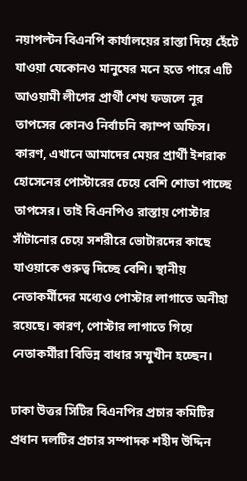নয়াপল্টন বিএনপি কার্যালয়ের রাস্তা দিয়ে হেঁটে যাওয়া যেকোনও মানুষের মনে হতে পারে এটি আওয়ামী লীগের প্রার্থী শেখ ফজলে নূর তাপসের কোনও নির্বাচনি ক্যাম্প অফিস। কারণ, এখানে আমাদের মেয়র প্রার্থী ইশরাক হোসেনের পোস্টারের চেয়ে বেশি শোভা পাচ্ছে তাপসের। তাই বিএনপিও রাস্তায় পোস্টার সাঁটানোর চেয়ে সশরীরে ভোটারদের কাছে যাওয়াকে গুরুত্ব দিচ্ছে বেশি। স্থানীয় নেতাকর্মীদের মধ্যেও পোস্টার লাগাতে অনীহা রয়েছে। কারণ, পোস্টার লাগাতে গিয়ে নেতাকর্মীরা বিভিন্ন বাধার সম্মুখীন হচ্ছেন।

ঢাকা উত্তর সিটির বিএনপির প্রচার কমিটির প্রধান দলটির প্রচার সম্পাদক শহীদ উদ্দিন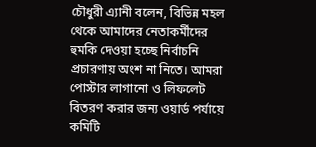চৌধুরী এ্যানী বলেন, বিভিন্ন মহল থেকে আমাদের নেতাকর্মীদের হুমকি দেওয়া হচ্ছে নির্বাচনি প্রচারণায় অংশ না নিতে। আমরা পোস্টার লাগানো ও লিফলেট বিতরণ করার জন্য ওয়ার্ড পর্যায়ে কমিটি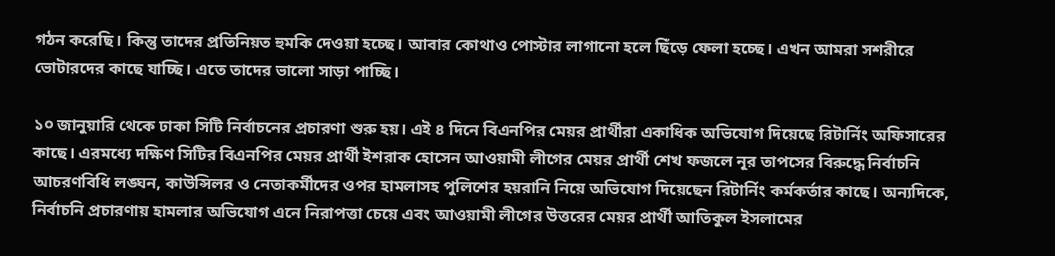গঠন করেছি। কিন্তু তাদের প্রতিনিয়ত হুমকি দেওয়া হচ্ছে। আবার কোথাও পোস্টার লাগানো হলে ছিঁড়ে ফেলা হচ্ছে। এখন আমরা সশরীরে ভোটারদের কাছে যাচ্ছি। এতে তাদের ভালো সাড়া পাচ্ছি।

১০ জানুয়ারি থেকে ঢাকা সিটি নির্বাচনের প্রচারণা শুরু হয়। এই ৪ দিনে বিএনপির মেয়র প্রার্থীরা একাধিক অভিযোগ দিয়েছে রিটার্নিং অফিসারের কাছে। এরমধ্যে দক্ষিণ সিটির বিএনপির মেয়র প্রার্থী ইশরাক হোসেন আওয়ামী লীগের মেয়র প্রার্থী শেখ ফজলে নূর তাপসের বিরুদ্ধে নির্বাচনি আচরণবিধি লঙ্ঘন, কাউন্সিলর ও নেতাকর্মীদের ওপর হামলাসহ পুলিশের হয়রানি নিয়ে অভিযোগ দিয়েছেন রিটার্নিং কর্মকর্তার কাছে। অন্যদিকে, নির্বাচনি প্রচারণায় হামলার অভিযোগ এনে নিরাপত্তা চেয়ে এবং আওয়ামী লীগের উত্তরের মেয়র প্রার্থী আতিকুল ইসলামের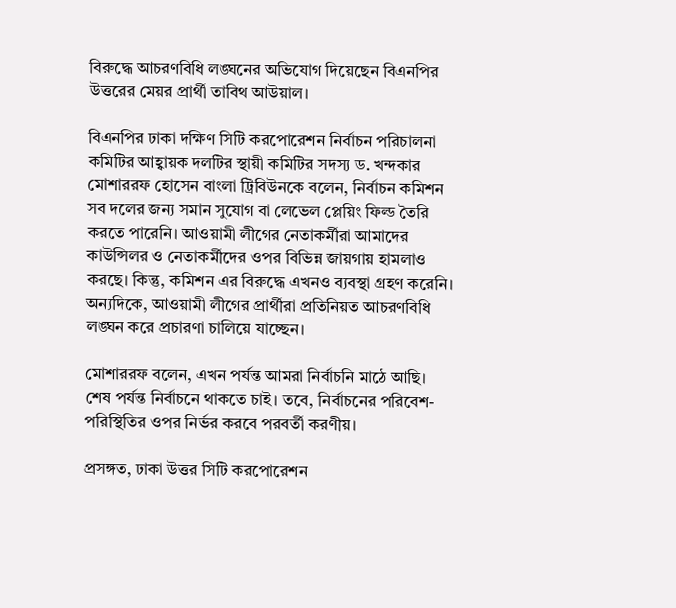বিরুদ্ধে আচরণবিধি লঙ্ঘনের অভিযোগ দিয়েছেন বিএনপির উত্তরের মেয়র প্রার্থী তাবিথ আউয়াল।

বিএনপির ঢাকা দক্ষিণ সিটি করপোরেশন নির্বাচন পরিচালনা কমিটির আহ্বায়ক দলটির স্থায়ী কমিটির সদস্য ড. খন্দকার মোশাররফ হোসেন বাংলা ট্রিবিউনকে বলেন, নির্বাচন কমিশন সব দলের জন্য সমান সুযোগ বা লেভেল প্লেয়িং ফিল্ড তৈরি করতে পারেনি। আওয়ামী লীগের নেতাকর্মীরা আমাদের কাউন্সিলর ও নেতাকর্মীদের ওপর বিভিন্ন জায়গায় হামলাও করছে। কিন্তু, কমিশন এর বিরুদ্ধে এখনও ব্যবস্থা গ্রহণ করেনি। অন্যদিকে, আওয়ামী লীগের প্রার্থীরা প্রতিনিয়ত আচরণবিধি লঙ্ঘন করে প্রচারণা চালিয়ে যাচ্ছেন।

মোশাররফ বলেন, এখন পর্যন্ত আমরা নির্বাচনি মাঠে আছি। শেষ পর্যন্ত নির্বাচনে থাকতে চাই। তবে, নির্বাচনের পরিবেশ-পরিস্থিতির ওপর নির্ভর করবে পরবর্তী করণীয়।

প্রসঙ্গত, ঢাকা উত্তর সিটি করপোরেশন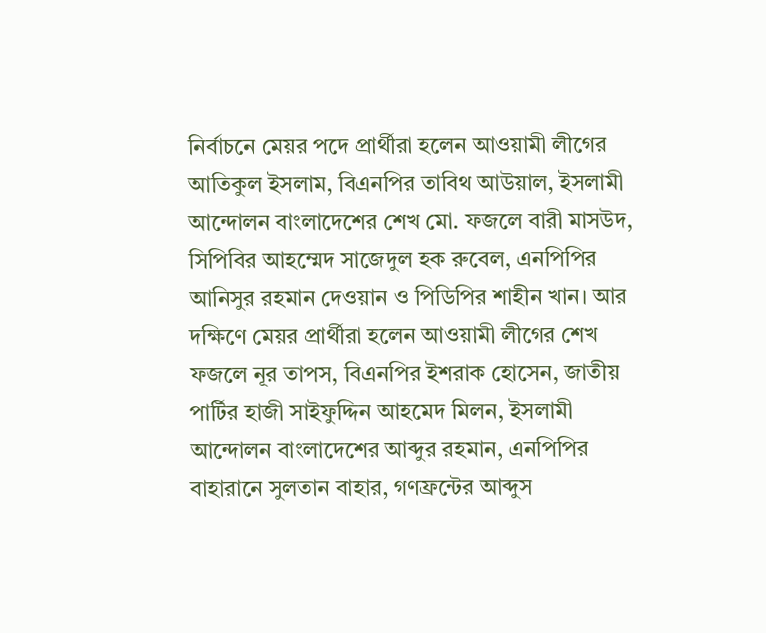নির্বাচনে মেয়র পদে প্রার্থীরা হলেন আওয়ামী লীগের আতিকুল ইসলাম, বিএনপির তাবিথ আউয়াল, ইসলামী আন্দোলন বাংলাদেশের শেখ মো. ফজলে বারী মাসউদ, সিপিবির আহম্মেদ সাজেদুল হক রুবেল, এনপিপির আনিসুর রহমান দেওয়ান ও পিডিপির শাহীন খান। আর দক্ষিণে মেয়র প্রার্থীরা হলেন আওয়ামী লীগের শেখ ফজলে নূর তাপস, বিএনপির ইশরাক হোসেন, জাতীয় পার্টির হাজী সাইফুদ্দিন আহমেদ মিলন, ইসলামী আন্দোলন বাংলাদেশের আব্দুর রহমান, এনপিপির বাহারানে সুলতান বাহার, গণফ্রন্টের আব্দুস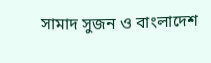সামাদ সুজন ও বাংলাদেশ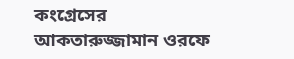কংগ্রেসের আকতারুজ্জামান ওরফে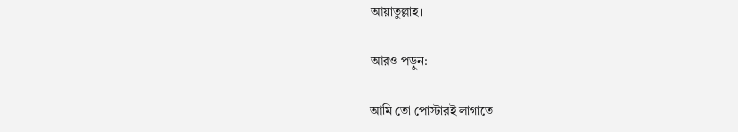আয়াতুল্লাহ।

আরও পড়ুন:

আমি তো পোস্টারই লাগাতে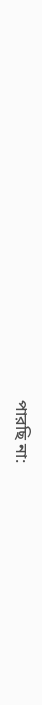পারছি না: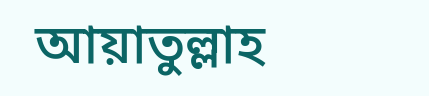আয়াতুল্লাহ